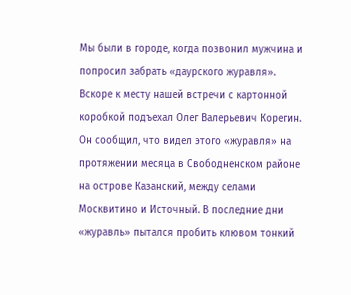Мы были в городе, когда позвонил мужчина и попросил забрать «даурского журавля». Вскоре к месту нашей встречи с картонной коробкой подъехал Олег Валерьевич Корегин. Он сообщил, что видел этого «журавля» на протяжении месяца в Свободненском районе на острове Казанский, между селами Москвитино и Источный. В последние дни «журавль» пытался пробить клювом тонкий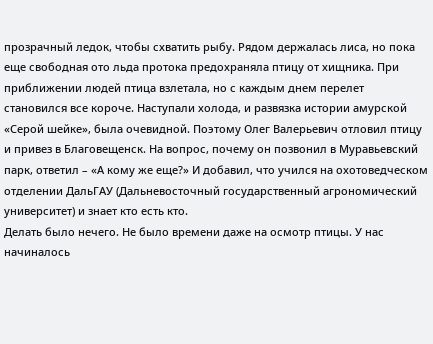прозрачный ледок, чтобы схватить рыбу. Рядом держалась лиса, но пока еще свободная ото льда протока предохраняла птицу от хищника. При приближении людей птица взлетала, но с каждым днем перелет становился все короче. Наступали холода, и развязка истории амурской «Серой шейке», была очевидной. Поэтому Олег Валерьевич отловил птицу и привез в Благовещенск. На вопрос, почему он позвонил в Муравьевский парк, ответил – «А кому же еще?» И добавил, что учился на охотоведческом отделении ДальГАУ (Дальневосточный государственный агрономический университет) и знает кто есть кто.
Делать было нечего. Не было времени даже на осмотр птицы. У нас начиналось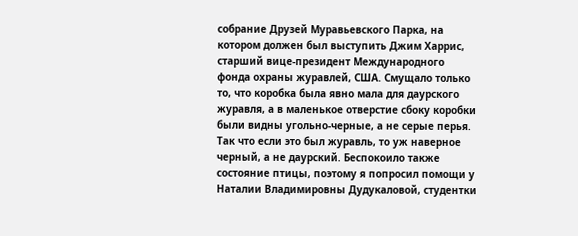собрание Друзей Муравьевского Парка, на котором должен был выступить Джим Харрис, старший вице-президент Международного фонда охраны журавлей, США. Смущало только то, что коробка была явно мала для даурского журавля, а в маленькое отверстие сбоку коробки были видны угольно-черные, а не серые перья. Так что если это был журавль, то уж наверное черный, а не даурский. Беспокоило также состояние птицы, поэтому я попросил помощи у Наталии Владимировны Дудукаловой, студентки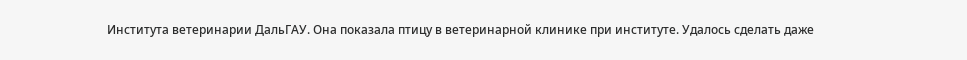Института ветеринарии ДальГАУ. Она показала птицу в ветеринарной клинике при институте. Удалось сделать даже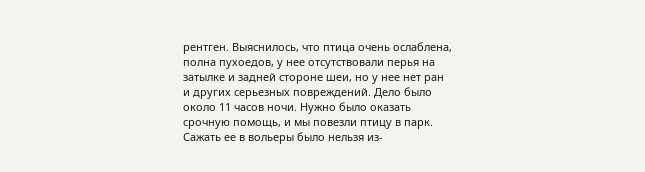рентген. Выяснилось, что птица очень ослаблена, полна пухоедов, у нее отсутствовали перья на затылке и задней стороне шеи, но у нее нет ран и других серьезных повреждений. Дело было около 11 часов ночи. Нужно было оказать срочную помощь, и мы повезли птицу в парк. Сажать ее в вольеры было нельзя из-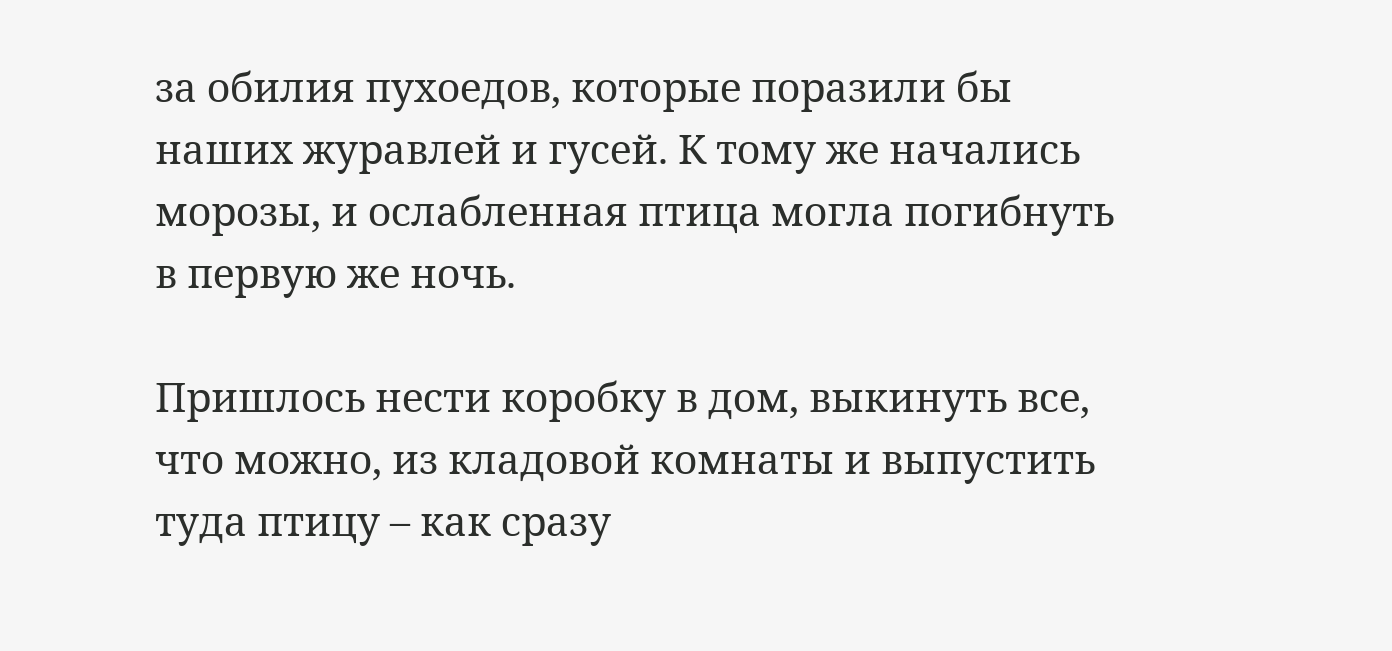за обилия пухоедов, которые поразили бы наших журавлей и гусей. К тому же начались морозы, и ослабленная птица могла погибнуть в первую же ночь.

Пришлось нести коробку в дом, выкинуть все, что можно, из кладовой комнаты и выпустить туда птицу – как сразу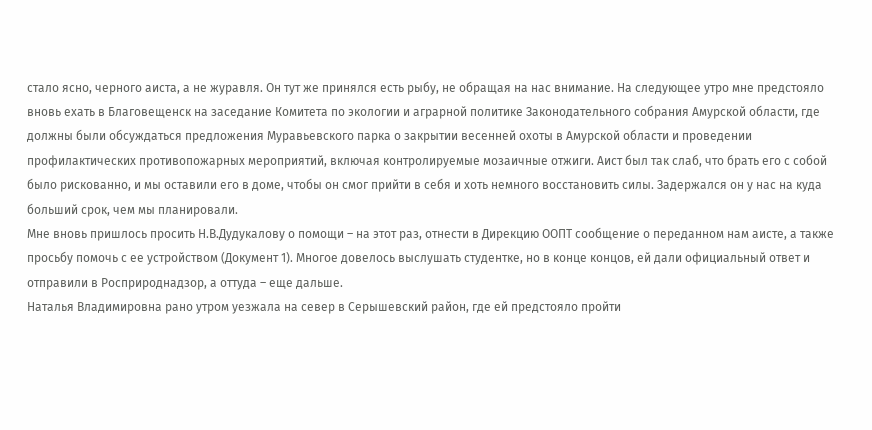стало ясно, черного аиста, а не журавля. Он тут же принялся есть рыбу, не обращая на нас внимание. На следующее утро мне предстояло вновь ехать в Благовещенск на заседание Комитета по экологии и аграрной политике Законодательного собрания Амурской области, где должны были обсуждаться предложения Муравьевского парка о закрытии весенней охоты в Амурской области и проведении профилактических противопожарных мероприятий, включая контролируемые мозаичные отжиги. Аист был так слаб, что брать его с собой было рискованно, и мы оставили его в доме, чтобы он смог прийти в себя и хоть немного восстановить силы. Задержался он у нас на куда больший срок, чем мы планировали.
Мне вновь пришлось просить Н.В.Дудукалову о помощи – на этот раз, отнести в Дирекцию ООПТ сообщение о переданном нам аисте, а также просьбу помочь с ее устройством (Документ 1). Многое довелось выслушать студентке, но в конце концов, ей дали официальный ответ и отправили в Росприроднадзор, а оттуда – еще дальше.
Наталья Владимировна рано утром уезжала на север в Серышевский район, где ей предстояло пройти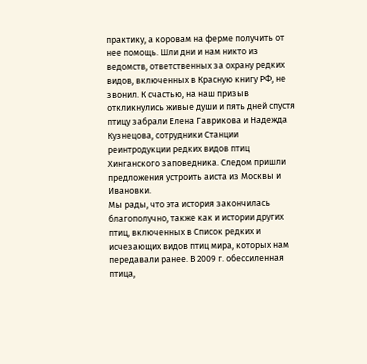практику, а коровам на ферме получить от нее помощь. Шли дни и нам никто из ведомств, ответственных за охрану редких видов, включенных в Красную книгу РФ, не звонил. К счастью, на наш призыв откликнулись живые души и пять дней спустя птицу забрали Елена Гаврикова и Надежда Кузнецова, сотрудники Станции реинтродукции редких видов птиц Хинганского заповедника. Следом пришли предложения устроить аиста из Москвы и Ивановки.
Мы рады, что эта история закончилась благополучно, также как и истории других птиц, включенных в Список редких и исчезающих видов птиц мира, которых нам передавали ранее. В 2009 г. обессиленная птица,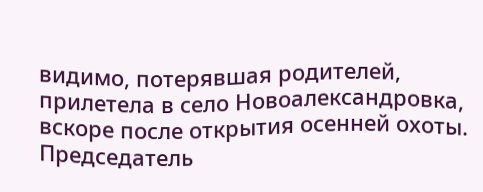видимо, потерявшая родителей, прилетела в село Новоалександровка, вскоре после открытия осенней охоты. Председатель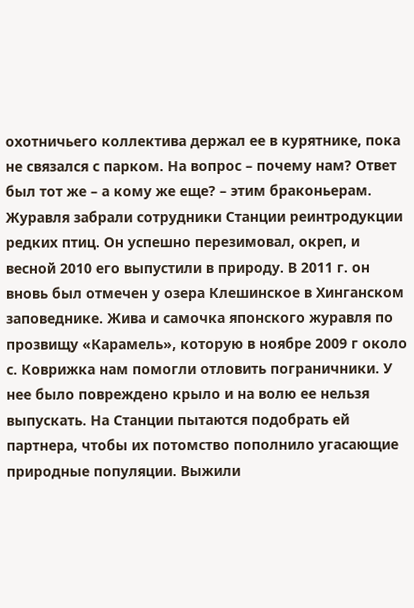охотничьего коллектива держал ее в курятнике, пока не связался с парком. На вопрос – почему нам? Ответ был тот же – а кому же еще? – этим браконьерам. Журавля забрали сотрудники Станции реинтродукции редких птиц. Он успешно перезимовал, окреп, и весной 2010 его выпустили в природу. В 2011 г. он вновь был отмечен у озера Клешинское в Хинганском заповеднике. Жива и самочка японского журавля по прозвищу «Карамель», которую в ноябре 2009 г около с. Коврижка нам помогли отловить пограничники. У нее было повреждено крыло и на волю ее нельзя выпускать. На Станции пытаются подобрать ей партнера, чтобы их потомство пополнило угасающие природные популяции. Выжили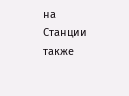на Станции также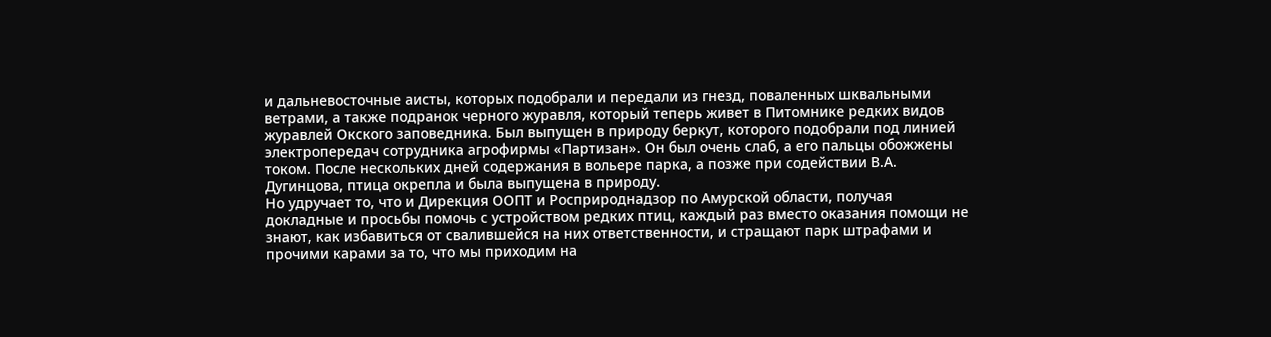и дальневосточные аисты, которых подобрали и передали из гнезд, поваленных шквальными ветрами, а также подранок черного журавля, который теперь живет в Питомнике редких видов журавлей Окского заповедника. Был выпущен в природу беркут, которого подобрали под линией электропередач сотрудника агрофирмы «Партизан». Он был очень слаб, а его пальцы обожжены током. После нескольких дней содержания в вольере парка, а позже при содействии В.А. Дугинцова, птица окрепла и была выпущена в природу.
Но удручает то, что и Дирекция ООПТ и Росприроднадзор по Амурской области, получая докладные и просьбы помочь с устройством редких птиц, каждый раз вместо оказания помощи не знают, как избавиться от свалившейся на них ответственности, и стращают парк штрафами и прочими карами за то, что мы приходим на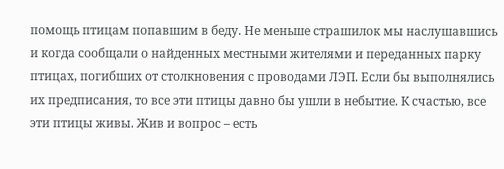помощь птицам попавшим в беду. Не меньше страшилок мы наслушавшись и когда сообщали о найденных местными жителями и переданных парку птицах, погибших от столкновения с проводами ЛЭП. Если бы выполнялись их предписания, то все эти птицы давно бы ушли в небытие. К счастью, все эти птицы живы. Жив и вопрос – есть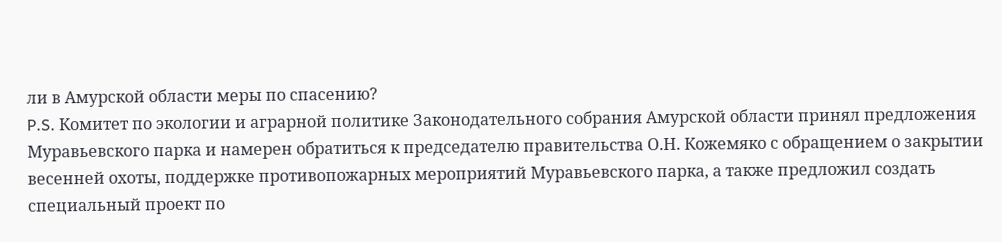ли в Амурской области меры по спасению?
P.S. Комитет по экологии и аграрной политике Законодательного собрания Амурской области принял предложения Муравьевского парка и намерен обратиться к председателю правительства О.Н. Кожемяко с обращением о закрытии весенней охоты, поддержке противопожарных мероприятий Муравьевского парка, а также предложил создать специальный проект по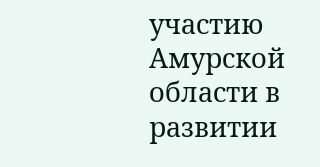участию Амурской области в развитии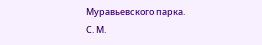Муравьевского парка.
С. М.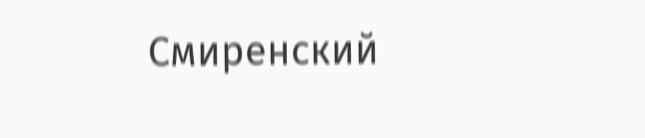Смиренский